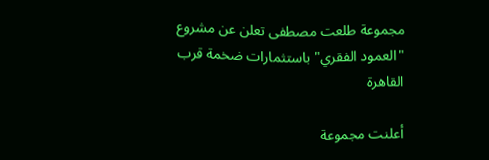مجموعة طلعت مصطفى تعلن عن مشروع "العمود الفقري" باستثمارات ضخمة قرب القاهرة

أعلنت مجموعة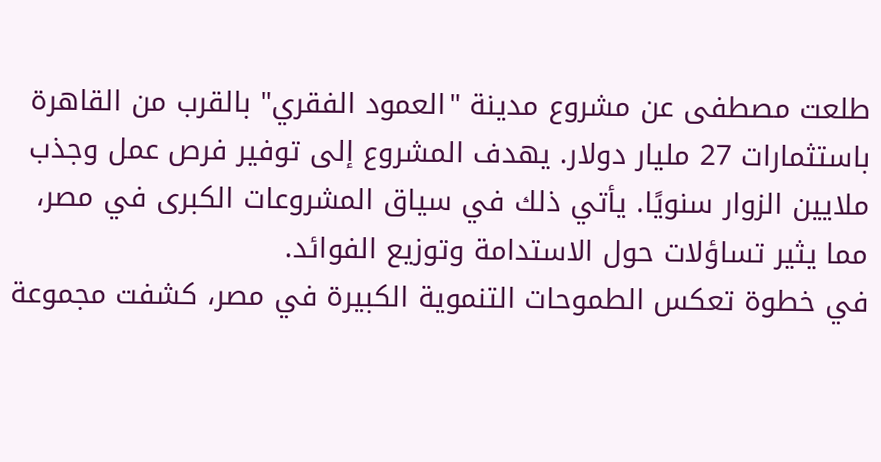طلعت مصطفى عن مشروع مدينة "العمود الفقري" بالقرب من القاهرة باستثمارات 27 مليار دولار. يهدف المشروع إلى توفير فرص عمل وجذب ملايين الزوار سنويًا. يأتي ذلك في سياق المشروعات الكبرى في مصر، مما يثير تساؤلات حول الاستدامة وتوزيع الفوائد.
في خطوة تعكس الطموحات التنموية الكبيرة في مصر، كشفت مجموعة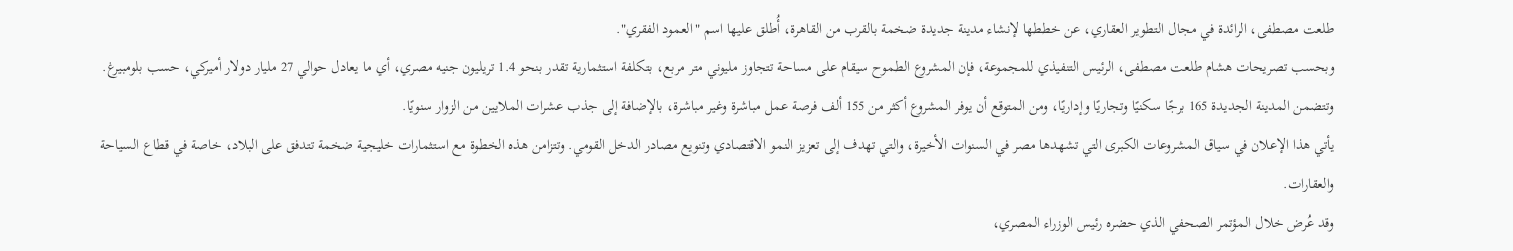طلعت مصطفى، الرائدة في مجال التطوير العقاري، عن خططها لإنشاء مدينة جديدة ضخمة بالقرب من القاهرة، أُطلق عليها اسم "العمود الفقري".
وبحسب تصريحات هشام طلعت مصطفى، الرئيس التنفيذي للمجموعة، فإن المشروع الطموح سيقام على مساحة تتجاوز مليوني متر مربع، بتكلفة استثمارية تقدر بنحو 1.4 تريليون جنيه مصري، أي ما يعادل حوالي 27 مليار دولار أميركي، حسب بلومبيرغ.
وتتضمن المدينة الجديدة 165 برجًا سكنيًا وتجاريًا وإداريًا، ومن المتوقع أن يوفر المشروع أكثر من 155 ألف فرصة عمل مباشرة وغير مباشرة، بالإضافة إلى جذب عشرات الملايين من الزوار سنويًا.
يأتي هذا الإعلان في سياق المشروعات الكبرى التي تشهدها مصر في السنوات الأخيرة، والتي تهدف إلى تعزيز النمو الاقتصادي وتنويع مصادر الدخل القومي. وتتزامن هذه الخطوة مع استثمارات خليجية ضخمة تتدفق على البلاد، خاصة في قطاع السياحة والعقارات.
وقد عُرض خلال المؤتمر الصحفي الذي حضره رئيس الوزراء المصري،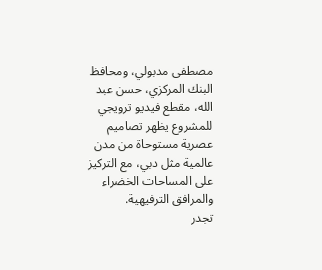مصطفى مدبولي، ومحافظ البنك المركزي، حسن عبد الله، مقطع فيديو ترويجي للمشروع يظهر تصاميم عصرية مستوحاة من مدن عالمية مثل دبي، مع التركيز على المساحات الخضراء والمرافق الترفيهية.
تجدر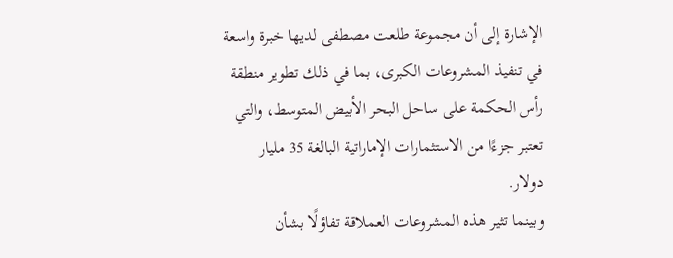الإشارة إلى أن مجموعة طلعت مصطفى لديها خبرة واسعة في تنفيذ المشروعات الكبرى، بما في ذلك تطوير منطقة رأس الحكمة على ساحل البحر الأبيض المتوسط، والتي تعتبر جزءًا من الاستثمارات الإماراتية البالغة 35 مليار دولار.
وبينما تثير هذه المشروعات العملاقة تفاؤلًا بشأن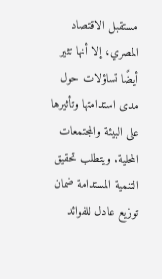مستقبل الاقتصاد المصري، إلا أنها تثير أيضًا تساؤلات حول مدى استدامتها وتأثيرها على البيئة والمجتمعات المحلية. ويتطلب تحقيق التنمية المستدامة ضمان توزيع عادل للفوائد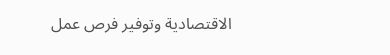الاقتصادية وتوفير فرص عمل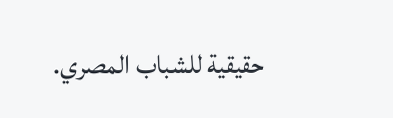حقيقية للشباب المصري.